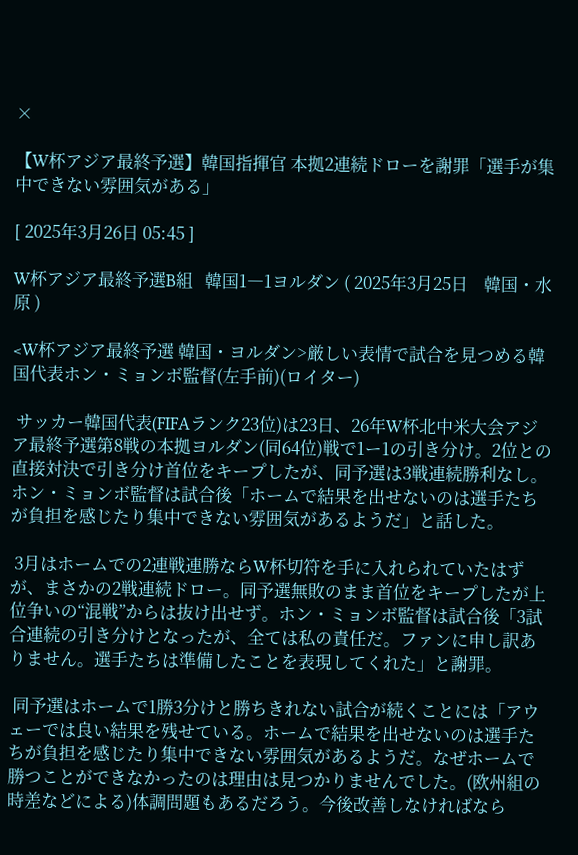×

【W杯アジア最終予選】韓国指揮官 本拠2連続ドローを謝罪「選手が集中できない雰囲気がある」

[ 2025年3月26日 05:45 ]

W杯アジア最終予選B組   韓国1―1ヨルダン ( 2025年3月25日    韓国・水原 )

<W杯アジア最終予選 韓国・ヨルダン>厳しい表情で試合を見つめる韓国代表ホン・ミョンボ監督(左手前)(ロイター)

 サッカー韓国代表(FIFAランク23位)は23日、26年W杯北中米大会アジア最終予選第8戦の本拠ヨルダン(同64位)戦で1ー1の引き分け。2位との直接対決で引き分け首位をキープしたが、同予選は3戦連続勝利なし。ホン・ミョンボ監督は試合後「ホームで結果を出せないのは選手たちが負担を感じたり集中できない雰囲気があるようだ」と話した。

 3月はホームでの2連戦連勝ならW杯切符を手に入れられていたはずが、まさかの2戦連続ドロー。同予選無敗のまま首位をキープしたが上位争いの“混戦”からは抜け出せず。ホン・ミョンボ監督は試合後「3試合連続の引き分けとなったが、全ては私の責任だ。ファンに申し訳ありません。選手たちは準備したことを表現してくれた」と謝罪。

 同予選はホームで1勝3分けと勝ちきれない試合が続くことには「アウェーでは良い結果を残せている。ホームで結果を出せないのは選手たちが負担を感じたり集中できない雰囲気があるようだ。なぜホームで勝つことができなかったのは理由は見つかりませんでした。(欧州組の時差などによる)体調問題もあるだろう。今後改善しなければなら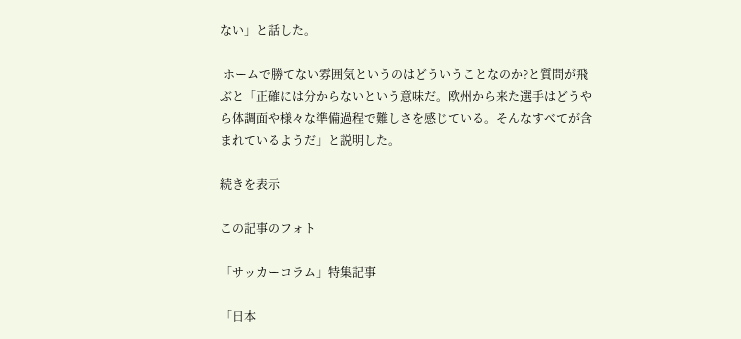ない」と話した。

 ホームで勝てない雰囲気というのはどういうことなのか?と質問が飛ぶと「正確には分からないという意味だ。欧州から来た選手はどうやら体調面や様々な準備過程で難しさを感じている。そんなすべてが含まれているようだ」と説明した。

続きを表示

この記事のフォト

「サッカーコラム」特集記事

「日本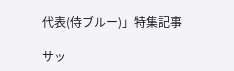代表(侍ブルー)」特集記事

サッ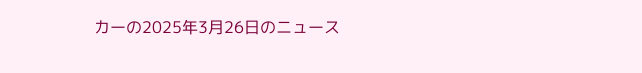カーの2025年3月26日のニュース